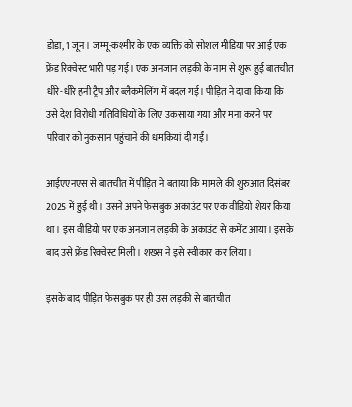डोडा, 1 जून । जम्मू-कश्मीर के एक व्यक्ति को सोशल मीडिया पर आई एक फ्रेंड रिक्वेस्ट भारी पड़ गई। एक अनजान लड़की के नाम से शुरू हुई बातचीत धीरे-धीरे हनी ट्रैप और ब्लैकमेलिंग में बदल गई। पीड़ित ने दावा किया कि उसे देश विरोधी गतिविधियों के लिए उकसाया गया और मना करने पर परिवार को नुकसान पहुंचाने की धमकियां दी गईं।

आईएएनएस से बातचीत में पीड़ित ने बताया कि मामले की शुरुआत दिसंबर 2025 में हुई थी। उसने अपने फेसबुक अकाउंट पर एक वीडियो शेयर किया था। इस वीडियो पर एक अनजान लड़की के अकाउंट से कमेंट आया। इसके बाद उसे फ्रेंड रिक्वेस्ट मिली। शख्स ने इसे स्वीकार कर लिया।

इसके बाद पीड़ित फेसबुक पर ही उस लड़की से बातचीत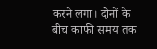करने लगा। दोनों के बीच काफी समय तक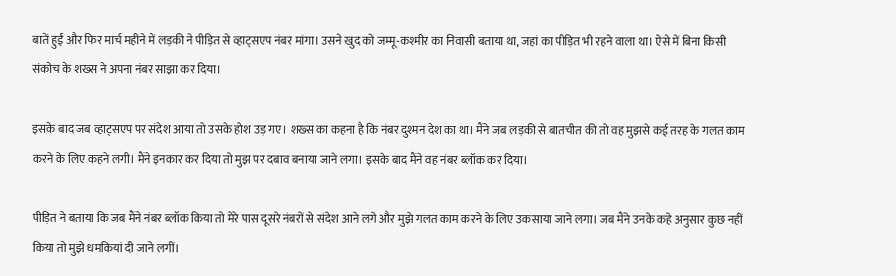बातें हुईं और फिर मार्च महीने में लड़की ने पीड़ित से व्हाट्सएप नंबर मांगा। उसने खुद को जम्मू-कश्मीर का निवासी बताया था, जहां का पीड़ित भी रहने वाला था। ऐसे में बिना किसी संकोच के शख्स ने अपना नंबर साझा कर दिया।

इसके बाद जब व्हाट्सएप पर संदेश आया तो उसके होश उड़ गए। शख्स का कहना है कि नंबर दुश्मन देश का था। मैंने जब लड़की से बातचीत की तो वह मुझसे कई तरह के गलत काम करने के लिए कहने लगी। मैंने इनकार कर दिया तो मुझ पर दबाव बनाया जाने लगा। इसके बाद मैंने वह नंबर ब्लॉक कर दिया।

पीड़ित ने बताया कि जब मैंने नंबर ब्लॉक किया तो मेरे पास दूसरे नंबरों से संदेश आने लगे और मुझे गलत काम करने के लिए उकसाया जाने लगा। जब मैंने उनके कहे अनुसार कुछ नहीं किया तो मुझे धमकियां दी जाने लगीं।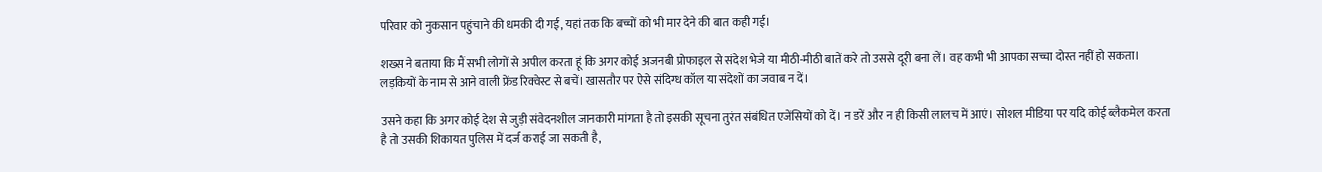परिवार को नुकसान पहुंचाने की धमकी दी गई, यहां तक कि बच्चों को भी मार देने की बात कही गई।

शख्स ने बताया कि मैं सभी लोगों से अपील करता हूं कि अगर कोई अजनबी प्रोफाइल से संदेश भेजे या मीठी-मीठी बातें करे तो उससे दूरी बना लें। वह कभी भी आपका सच्चा दोस्त नहीं हो सकता। लड़कियों के नाम से आने वाली फ्रेंड रिक्वेस्ट से बचें। खासतौर पर ऐसे संदिग्ध कॉल या संदेशों का जवाब न दें।

उसने कहा कि अगर कोई देश से जुड़ी संवेदनशील जानकारी मांगता है तो इसकी सूचना तुरंत संबंधित एजेंसियों को दें। न डरें और न ही किसी लालच में आएं। सोशल मीडिया पर यदि कोई ब्लैकमेल करता है तो उसकी शिकायत पुलिस में दर्ज कराई जा सकती है,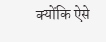क्योंकि ऐसे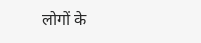लोगों के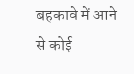बहकावे में आने से कोई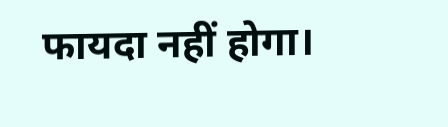फायदा नहीं होगा।